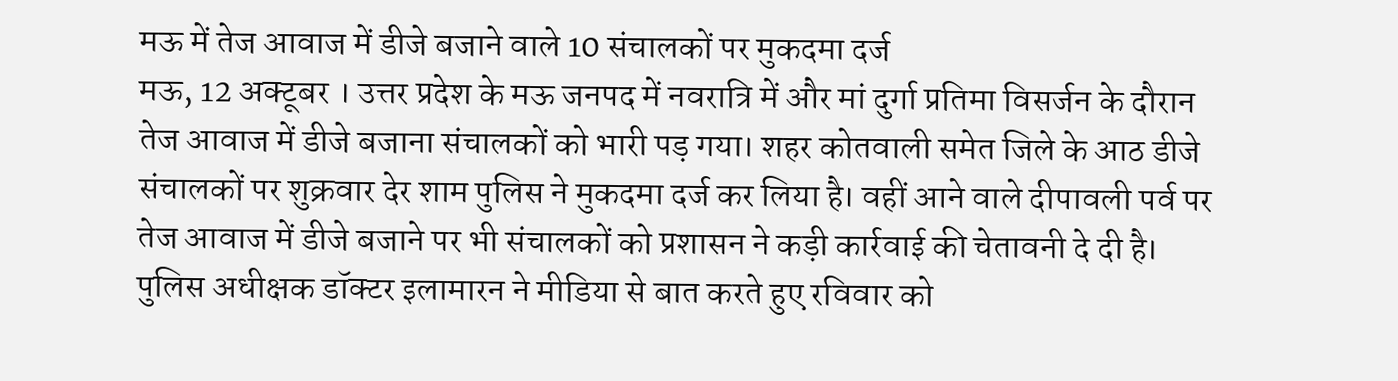मऊ में तेज आवाज में डीजे बजाने वाले 10 संचालकों पर मुकदमा दर्ज
मऊ, 12 अक्टूबर । उत्तर प्रदेश के मऊ जनपद में नवरात्रि में और मां दुर्गा प्रतिमा विसर्जन के दौरान तेज आवाज में डीजे बजाना संचालकों को भारी पड़ गया। शहर कोतवाली समेत जिले के आठ डीजे संचालकों पर शुक्रवार देर शाम पुलिस ने मुकदमा दर्ज कर लिया है। वहीं आने वाले दीपावली पर्व पर तेज आवाज में डीजे बजाने पर भी संचालकों को प्रशासन ने कड़ी कार्रवाई की चेतावनी दे दी है।
पुलिस अधीक्षक डॉक्टर इलामारन ने मीडिया से बात करते हुए रविवार को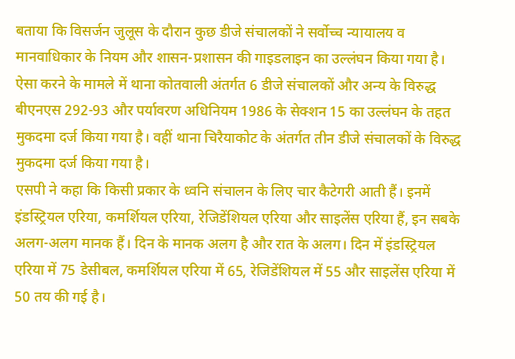बताया कि विसर्जन जुलूस के दौरान कुछ डीजे संचालकों ने सर्वोच्च न्यायालय व मानवाधिकार के नियम और शासन-प्रशासन की गाइडलाइन का उल्लंघन किया गया है। ऐसा करने के मामले में थाना कोतवाली अंतर्गत 6 डीजे संचालकों और अन्य के विरुद्ध बीएनएस 292-93 और पर्यावरण अधिनियम 1986 के सेक्शन 15 का उल्लंघन के तहत मुकदमा दर्ज किया गया है। वहीं थाना चिरैयाकोट के अंतर्गत तीन डीजे संचालकों के विरुद्ध मुकदमा दर्ज किया गया है।
एसपी ने कहा कि किसी प्रकार के ध्वनि संचालन के लिए चार कैटेगरी आती हैं। इनमें इंडस्ट्रियल एरिया, कमर्शियल एरिया, रेजिडेंशियल एरिया और साइलेंस एरिया हैं, इन सबके अलग-अलग मानक हैं। दिन के मानक अलग है और रात के अलग। दिन में इंडस्ट्रियल एरिया में 75 डेसीबल, कमर्शियल एरिया में 65, रेजिडेंशियल में 55 और साइलेंस एरिया में 50 तय की गई है।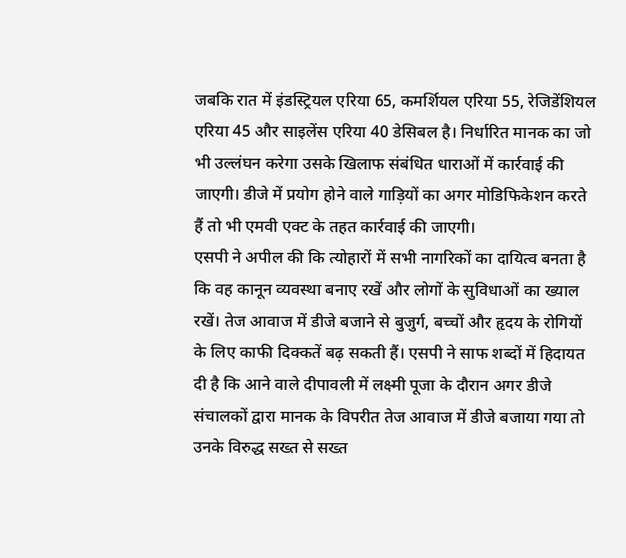जबकि रात में इंडस्ट्रियल एरिया 65, कमर्शियल एरिया 55, रेजिडेंशियल एरिया 45 और साइलेंस एरिया 40 डेसिबल है। निर्धारित मानक का जो भी उल्लंघन करेगा उसके खिलाफ संबंधित धाराओं में कार्रवाई की जाएगी। डीजे में प्रयोग होने वाले गाड़ियों का अगर मोडिफिकेशन करते हैं तो भी एमवी एक्ट के तहत कार्रवाई की जाएगी।
एसपी ने अपील की कि त्योहारों में सभी नागरिकों का दायित्व बनता है कि वह कानून व्यवस्था बनाए रखें और लोगों के सुविधाओं का ख्याल रखें। तेज आवाज में डीजे बजाने से बुजुर्ग, बच्चों और हृदय के रोगियों के लिए काफी दिक्कतें बढ़ सकती हैं। एसपी ने साफ शब्दों में हिदायत दी है कि आने वाले दीपावली में लक्ष्मी पूजा के दौरान अगर डीजे संचालकों द्वारा मानक के विपरीत तेज आवाज में डीजे बजाया गया तो उनके विरुद्ध सख्त से सख्त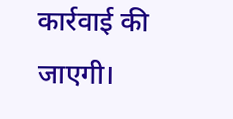कार्रवाई की जाएगी।